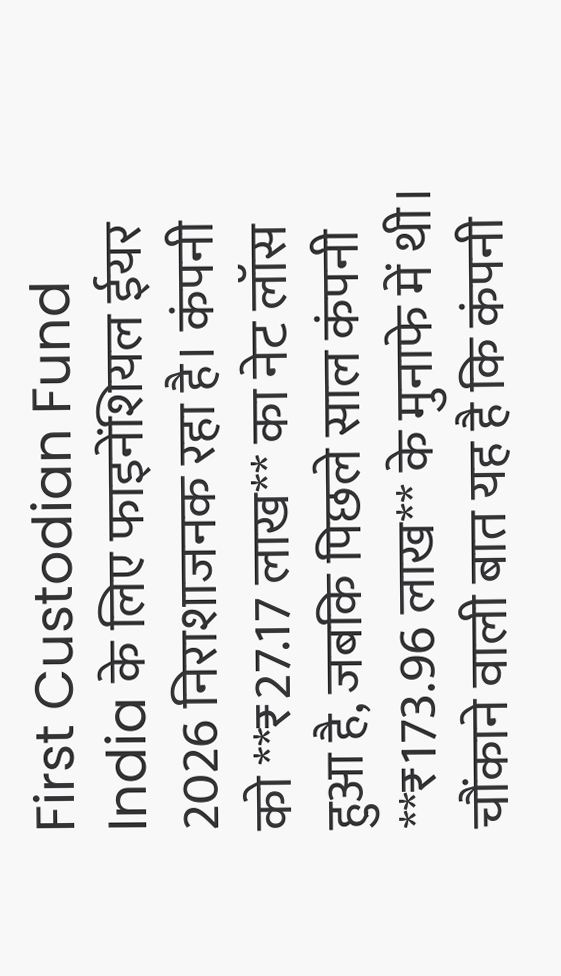First Custodian Fund India के लिए फाइनेंशियल ईयर 2026 निराशाजनक रहा है। कंपनी को **₹27.17 लाख** का नेट लॉस हुआ है, जबकि पिछले साल कंपनी **₹173.96 लाख** के मुनाफे में थी। चौंकाने वाली बात यह है कि कंपनी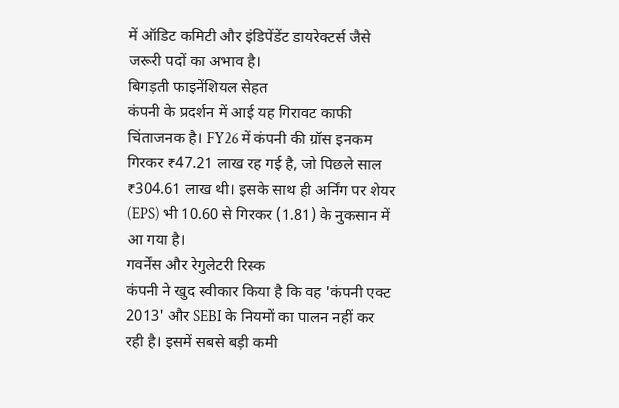में ऑडिट कमिटी और इंडिपेंडेंट डायरेक्टर्स जैसे जरूरी पदों का अभाव है।
बिगड़ती फाइनेंशियल सेहत
कंपनी के प्रदर्शन में आई यह गिरावट काफी चिंताजनक है। FY26 में कंपनी की ग्रॉस इनकम गिरकर ₹47.21 लाख रह गई है, जो पिछले साल ₹304.61 लाख थी। इसके साथ ही अर्निंग पर शेयर (EPS) भी 10.60 से गिरकर (1.81) के नुकसान में आ गया है।
गवर्नेंस और रेगुलेटरी रिस्क
कंपनी ने खुद स्वीकार किया है कि वह 'कंपनी एक्ट 2013' और SEBI के नियमों का पालन नहीं कर रही है। इसमें सबसे बड़ी कमी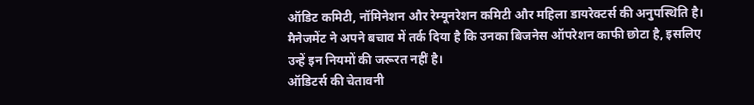ऑडिट कमिटी, नॉमिनेशन और रेम्यूनरेशन कमिटी और महिला डायरेक्टर्स की अनुपस्थिति है। मैनेजमेंट ने अपने बचाव में तर्क दिया है कि उनका बिजनेस ऑपरेशन काफी छोटा है, इसलिए उन्हें इन नियमों की जरूरत नहीं है।
ऑडिटर्स की चेतावनी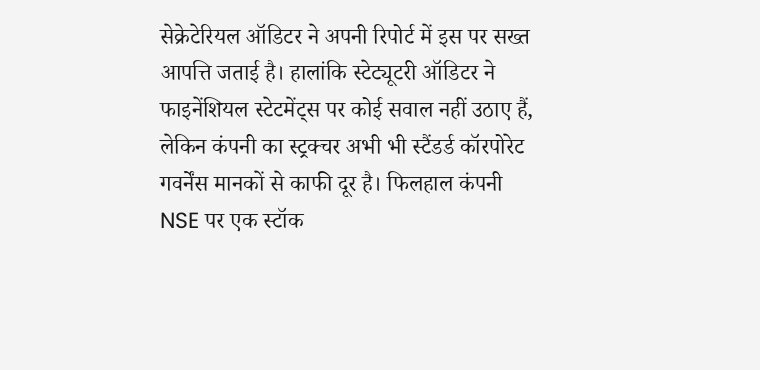सेक्रेटेरियल ऑडिटर ने अपनी रिपोर्ट में इस पर सख्त आपत्ति जताई है। हालांकि स्टेट्यूटरी ऑडिटर ने फाइनेंशियल स्टेटमेंट्स पर कोई सवाल नहीं उठाए हैं, लेकिन कंपनी का स्ट्रक्चर अभी भी स्टैंडर्ड कॉरपोरेट गवर्नेंस मानकों से काफी दूर है। फिलहाल कंपनी NSE पर एक स्टॉक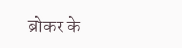ब्रोकर के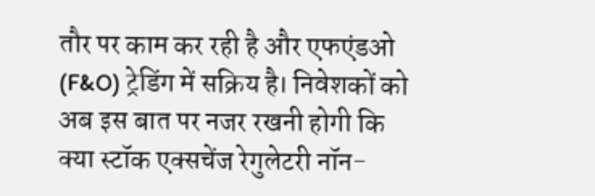तौर पर काम कर रही है और एफएंडओ (F&O) ट्रेडिंग में सक्रिय है। निवेशकों को अब इस बात पर नजर रखनी होगी कि क्या स्टॉक एक्सचेंज रेगुलेटरी नॉन-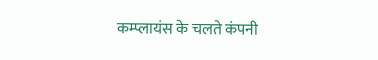कम्प्लायंस के चलते कंपनी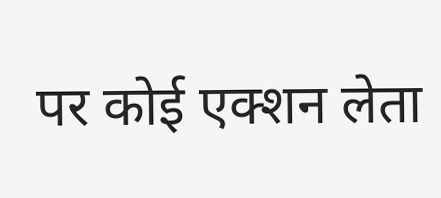पर कोई एक्शन लेता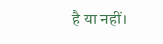है या नहीं।